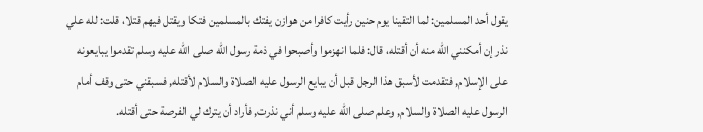يقول أحد المسلمين: لما التقينا يوم حنين رأيت كافرا من هوازن يفتك بالمسلمين فتكا ويقتل فيهم قتلا، قلت: لله علي نذر إن أمكنني الله منه أن أقتله، قال: فلما انهزموا وأصبحوا في ذمة رسول الله صلى الله عليه وسلم تقدموا يبايعونه على الإسلام, فتقدمت لأسبق هذا الرجل قبل أن يبايع الرسول عليه الصلاة والسلام لأقتله, فسبقني حتى وقف أمام الرسول عليه الصلاة والسلام, وعلم صلى الله عليه وسلم أني نذرت, فأراد أن يترك لي الفرصة حتى أقتله.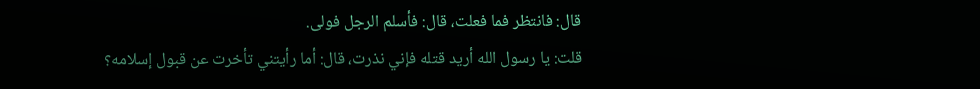قال: فانتظر فما فعلت، قال: فأسلم الرجل فولى.
قلت: يا رسول الله أريد قتله فإني نذرت، قال: أما رأيتني تأخرت عن قبول إسلامه؟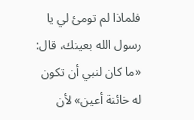فلماذا لم تومئ لي يا رسول الله بعينك، قال: «ما كان لنبي أن تكون له خائنة أعين» لأن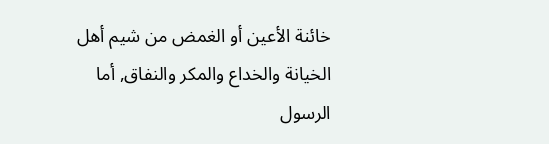خائنة الأعين أو الغمض من شيم أهل الخيانة والخداع والمكر والنفاق, أما الرسول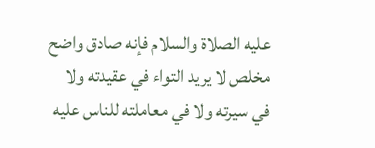عليه الصلاة والسلام فإنه صادق واضح مخلص لا يريد التواء في عقيدته ولا في سيرته ولا في معاملته للناس عليه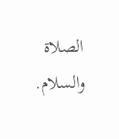الصلاة والسلام.